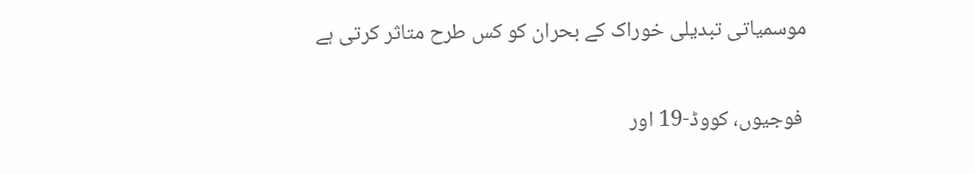موسمیاتی تبدیلی خوراک کے بحران کو کس طرح متاثر کرتی ہے

 فوجیوں، کووڈ-19 اور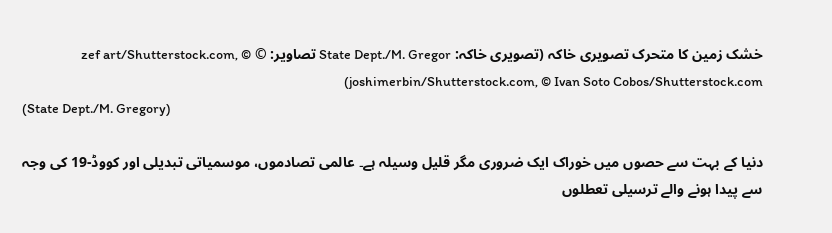خشک زمین کا متحرک تصویری خاکہ (تصویری خاکہ: State Dept./M. Gregor تصاویر: © zef art/Shutterstock.com, © joshimerbin/Shutterstock.com, © Ivan Soto Cobos/Shutterstock.com)
(State Dept./M. Gregory)

دنیا کے بہت سے حصوں میں خوراک ایک ضروری مگر قلیل وسیلہ ہے۔ عالمی تصادموں، موسمیاتی تبدیلی اور کووڈ-19 کی وجہ سے پیدا ہونے والے ترسیلی تعطلوں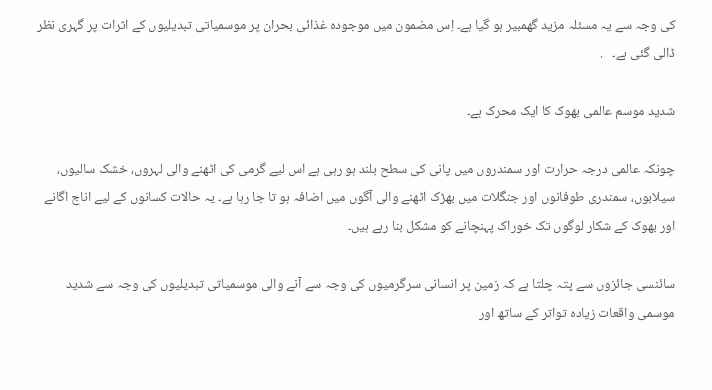کی وجہ سے یہ مسئلہ مزید گھمبیر ہو گیا ہے۔ اِس مضمون میں موجودہ غذائی بحران پر موسمیاتی تبدیلیوں کے اثرات پر گہری نظر ڈالی گئی ہے۔   .

شدید موسم عالمی بھوک کا ایک محرک ہے۔

چونکہ عالمی درجہ حرارت اور سمندروں میں پانی کی سطح بلند ہو رہی ہے اس لیے گرمی کی اٹھنے والی لہروں، خشک سالیوں، سیلابوں، سمندری طوفانوں اور جنگلات میں بھڑک اٹھنے والی آگوں میں اضافہ ہو تا جا رہا ہے۔ یہ حالات کسانوں کے لیے اناج اگانے اور بھوک کے شکار لوگوں تک خوراک پہنچانے کو مشکل بنا رہے ہیں۔

سائنسی جائزوں سے پتہ چلتا ہے کہ زمین پر انسانی سرگرمیوں کی وجہ سے آنے والی موسمیاتی تبدیلیوں کی وجہ سے شدید موسمی واقعات زیادہ تواتر کے ساتھ اور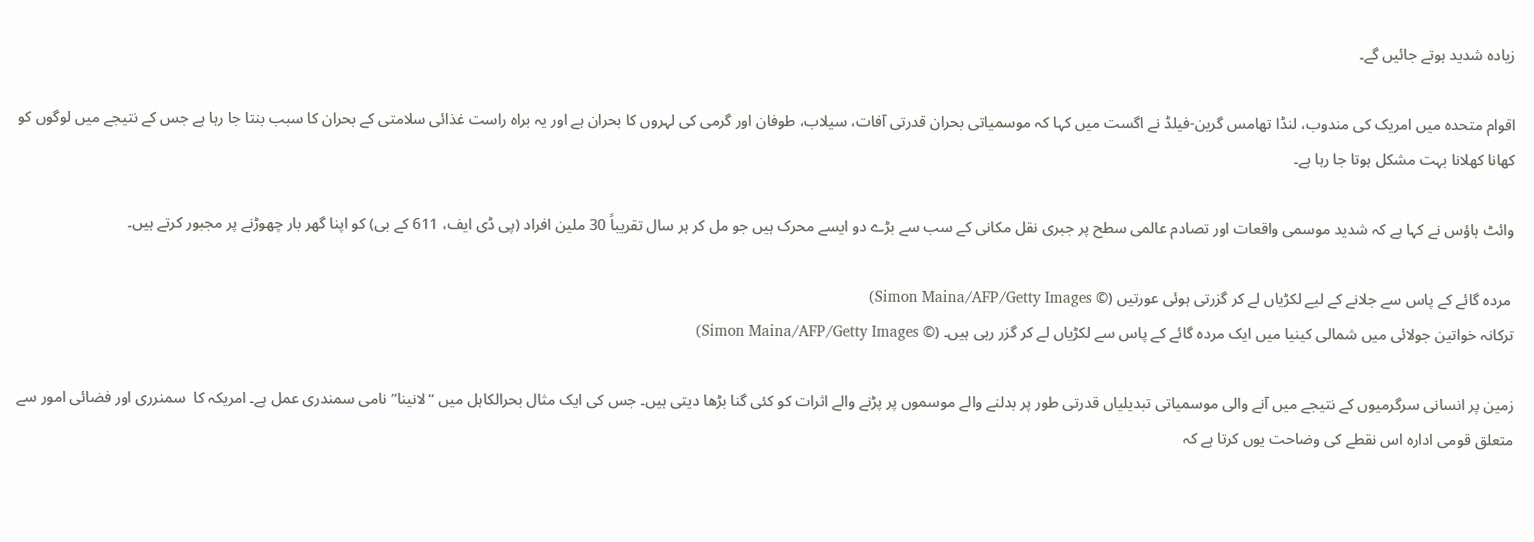زیادہ شدید ہوتے جائیں گے۔

اقوام متحدہ میں امریک کی مندوب، لنڈا تھامس گرین-فیلڈ نے اگست میں کہا کہ موسمیاتی بحران قدرتی آفات، سیلاب، طوفان اور گرمی کی لہروں کا بحران ہے اور یہ براہ راست غذائی سلامتی کے بحران کا سبب بنتا جا رہا ہے جس کے نتیجے میں لوگوں کو کھانا کھلانا بہت مشکل ہوتا جا رہا ہے۔

وائٹ ہاؤس نے کہا ہے کہ شدید موسمی واقعات اور تصادم عالمی سطح پر جبری نقل مکانی کے سب سے بڑے دو ایسے محرک ہیں جو مل کر ہر سال تقریباً 30 ملین افراد (پی ڈی ایف، 611 کے بی) کو اپنا گھر بار چھوڑنے پر مجبور کرتے ہیں۔

 مردہ گائے کے پاس سے جلانے کے لیے لکڑیاں لے کر گزرتی ہوئی عورتیں (© Simon Maina/AFP/Getty Images)
ترکانہ خواتین جولائی میں شمالی کینیا میں ایک مردہ گائے کے پاس سے لکڑیاں لے کر گزر رہی ہیں۔ (© Simon Maina/AFP/Getty Images)

زمین پر انسانی سرگرمیوں کے نتیجے میں آنے والی موسمیاتی تبدیلیاں قدرتی طور پر بدلنے والے موسموں پر پڑنے والے اثرات کو کئی گنا بڑھا دیتی ہیں۔ جس کی ایک مثال بحرالکاہل میں “لانینا” نامی سمندری عمل ہے۔ امریکہ کا  سمنرری اور فضائی امور سے متعلق قومی ادارہ اس نقطے کی وضاحت یوں کرتا ہے کہ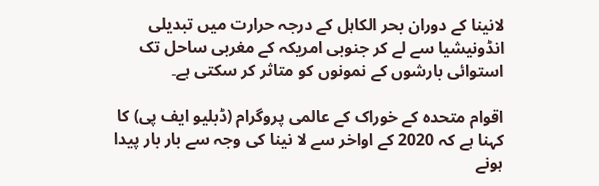لانینا کے دوران بحر الکاہل کے درجہ حرارت میں تبدیلی انڈونیشیا سے لے کر جنوبی امریکہ کے مغربی ساحل تک استوائی بارشوں کے نمونوں کو متاثر کر سکتی ہے۔

اقوام متحدہ کے خوراک کے عالمی پروگرام (ڈبلیو ایف پی) کا کہنا ہے کہ 2020 کے اواخر سے لا نینا کی وجہ سے بار بار پیدا ہونے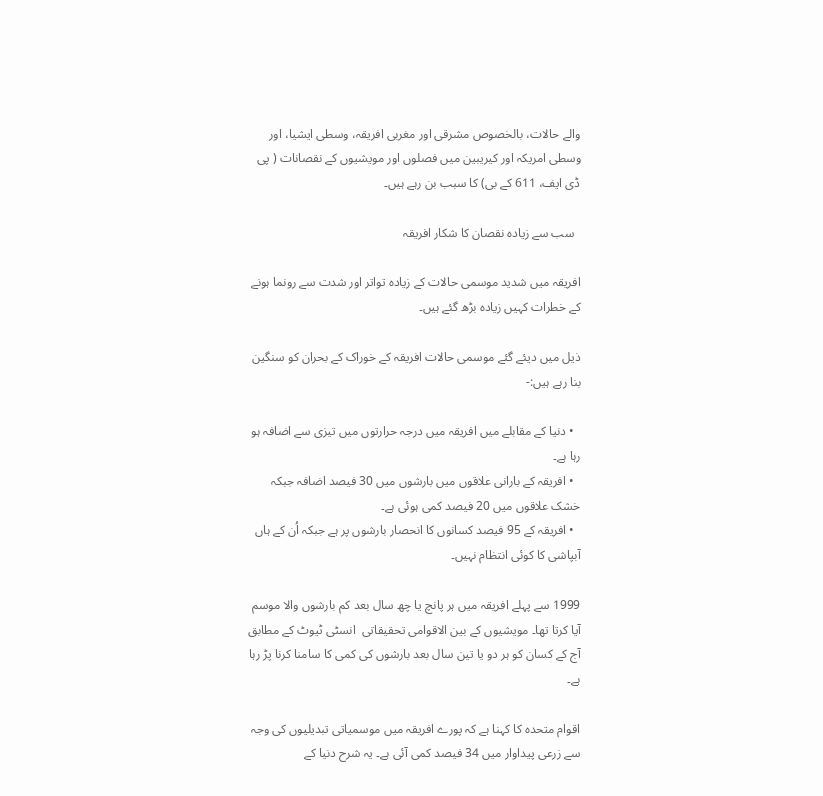والے حالات، بالخصوص مشرقی اور مغربی افریقہ، وسطی ایشیا، اور وسطی امریکہ اور کیریبین میں فصلوں اور مویشیوں کے نقصانات ( پی ڈی ایف، 611 کے بی) کا سبب بن رہے ہیں۔

  سب سے زیادہ نقصان کا شکار افریقہ

افریقہ میں شدید موسمی حالات کے زیادہ تواتر اور شدت سے رونما ہونے کے خطرات کہیں زیادہ بڑھ گئے ہیں۔

ذیل میں دیئے گئے موسمی حالات افریقہ کے خوراک کے بحران کو سنگین بنا رہے ہیں:-

  • دنیا کے مقابلے میں افریقہ میں درجہ حرارتوں میں تیزی سے اضافہ ہو رہا ہے۔
  • افریقہ کے بارانی علاقوں میں بارشوں میں 30 فیصد اضافہ جبکہ خشک علاقوں میں 20 فیصد کمی ہوئی ہے۔
  • افریقہ کے 95 فیصد کسانوں کا انحصار بارشوں پر ہے جبکہ اُن کے ہاں آبپاشی کا کوئی انتظام نہیں۔

1999 سے پہلے افریقہ میں ہر پانچ یا چھ سال بعد کم بارشوں والا موسم آیا کرتا تھا۔ مویشیوں کے بین الاقوامی تحقیقاتی  انسٹی ٹیوٹ کے مطابق آج کے کسان کو ہر دو یا تین سال بعد بارشوں کی کمی کا سامنا کرنا پڑ رہا ہے۔

اقوام متحدہ کا کہنا ہے کہ پورے افریقہ میں موسمیاتی تبدیلیوں کی وجہ سے زرعی پیداوار میں 34 فیصد کمی آئی ہے۔ یہ شرح دنیا کے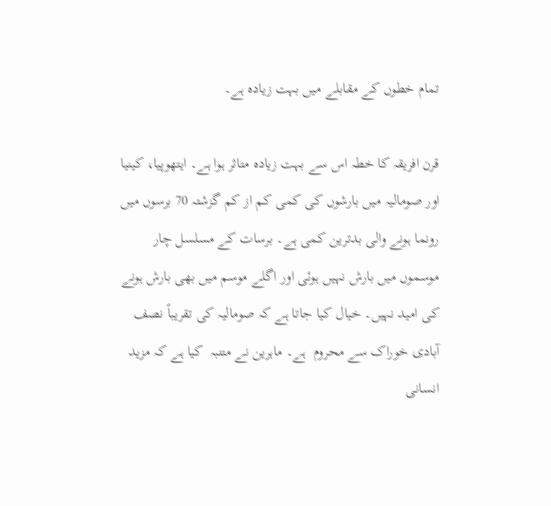تمام خطوں کے مقابلے میں بہت زیادہ ہے۔

قرن افریقہ کا خطہ اس سے بہت زیادہ متاثر ہوا ہے۔ ایتھوپیا، کینیا اور صومالیہ میں بارشوں کی کمی کم از کم گزشتہ 70 برسوں میں رونما ہونے والی بدترین کمی ہے۔ برسات کے مسلسل چار موسموں میں بارش نہیں ہوئی اور اگلے موسم میں بھی بارش ہونے کی امید نہیں۔ خیال کیا جاتا ہے کہ صومالیہ کی تقریباً نصف آبادی خوراک سے محروم  ہے۔ ماہرین نے متنبہ  کیا ہے کہ مزید انسانی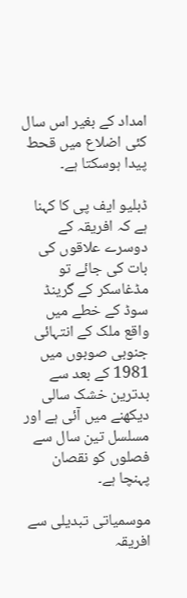امداد کے بغیر اس سال کئی اضلاع میں قحط پیدا ہوسکتا ہے۔

ڈبلیو ایف پی کا کہنا ہے کہ افریقہ کے دوسرے علاقوں کی بات کی جائے تو مڈغاسکر کے گرینڈ سوڈ کے خطے میں  واقع ملک کے انتہائی جنوبی صوبوں میں 1981 کے بعد سے بدترین خشک سالی دیکھنے میں آئی ہے اور مسلسل تین سال سے فصلوں کو نقصان پہنچا ہے۔

موسمیاتی تبدیلی سے افریقہ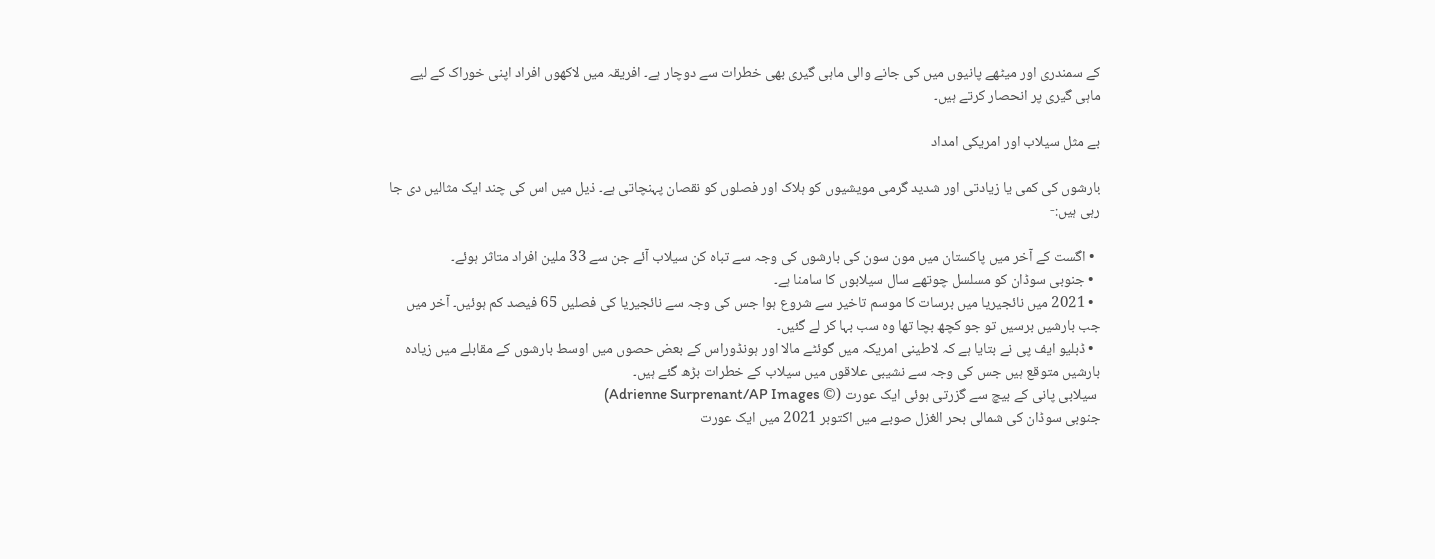کے سمندری اور میٹھے پانیوں میں کی جانے والی ماہی گیری بھی خطرات سے دوچار ہے۔ افریقہ میں لاکھوں افراد اپنی خوراک کے لیے ماہی گیری پر انحصار کرتے ہیں۔

بے مثل سیلاب اور امریکی امداد

بارشوں کی کمی یا زیادتی اور شدید گرمی مویشیوں کو ہلاک اور فصلوں کو نقصان پہنچاتی ہے۔ ذیل میں اس کی چند ایک مثالیں دی جا رہی ہیں:-

  • اگست کے آخر میں پاکستان میں مون سون کی بارشوں کی وجہ سے تباہ کن سیلاب آئے جن سے 33 ملین افراد متاثر ہوئے۔
  • جنوبی سوڈان کو مسلسل چوتھے سال سیلابوں کا سامنا ہے۔
  • 2021 میں نائجیریا میں برسات کا موسم تاخیر سے شروع ہوا جس کی وجہ سے نائجیریا کی فصلیں 65 فیصد کم ہوئیں۔ آخر میں جب بارشیں برسیں تو جو کچھ بچا تھا وہ سب بہا کر لے گئیں۔
  • ڈبلیو ایف پی نے بتایا ہے کہ لاطینی امریکہ میں گوئٹے مالا اور ہونڈوراس کے بعض حصوں میں اوسط بارشوں کے مقابلے میں زیادہ بارشیں متوقع ہیں جس کی وجہ سے نشیبی علاقوں میں سیلاب کے خطرات بڑھ گئے ہیں۔
 سیلابی پانی کے بیچ سے گزرتی ہوئی ایک عورت (© Adrienne Surprenant/AP Images)
جنوبی سوڈان کی شمالی بحر الغزل صوبے میں اکتوبر 2021 میں ایک عورت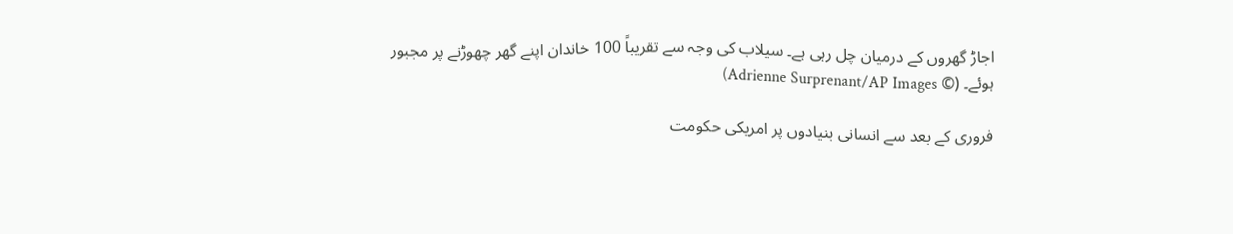اجاڑ گھروں کے درمیان چل رہی ہے۔ سیلاب کی وجہ سے تقریباً 100 خاندان اپنے گھر چھوڑنے پر مجبور ہوئے۔ (© Adrienne Surprenant/AP Images)

فروری کے بعد سے انسانی بنیادوں پر امریکی حکومت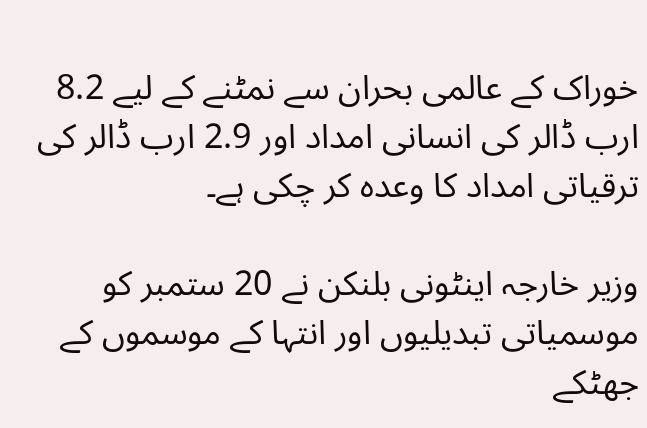خوراک کے عالمی بحران سے نمٹنے کے لیے 8.2 ارب ڈالر کی انسانی امداد اور 2.9 ارب ڈالر کی ترقیاتی امداد کا وعدہ کر چکی ہے۔

وزیر خارجہ اینٹونی بلنکن نے 20 ستمبر کو موسمیاتی تبدیلیوں اور انتہا کے موسموں کے جھٹکے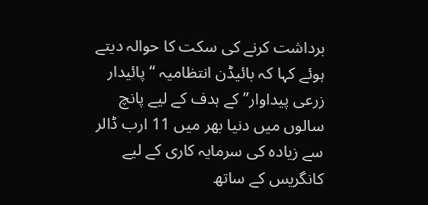برداشت کرنے کی سکت کا حوالہ دیتے ہوئے کہا کہ بائیڈن انتظامیہ “پائیدار زرعی پیداوار” کے ہدف کے لیے پانچ سالوں میں دنیا بھر میں 11 ارب ڈالر سے زیادہ کی سرمایہ کاری کے لیے کانگریس کے ساتھ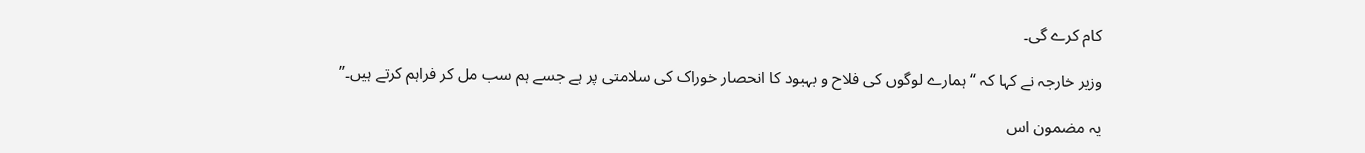کام کرے گی۔

وزیر خارجہ نے کہا کہ “ہمارے لوگوں کی فلاح و بہبود کا انحصار خوراک کی سلامتی پر ہے جسے ہم سب مل کر فراہم کرتے ہیں۔”

یہ مضمون اس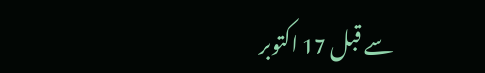سے قبل 17 اکتوبر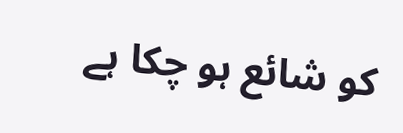کو شائع ہو چکا ہے